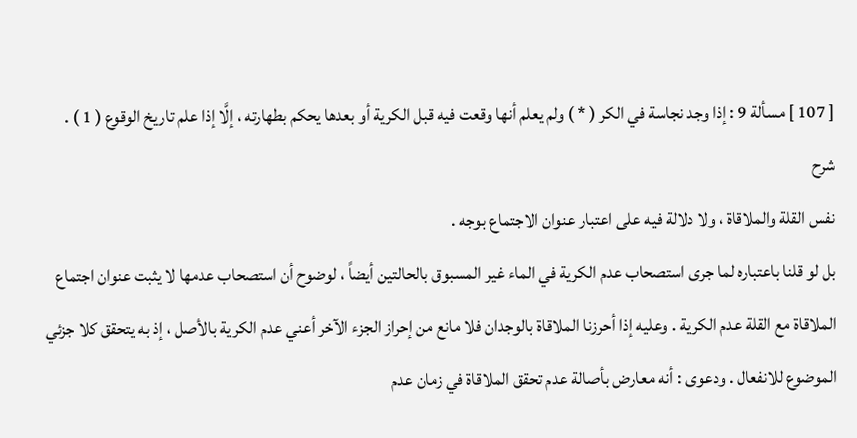[ 107 ] مسألة 9 : إذا وجد نجاسة في الكر ( * ) ولم يعلم أنها وقعت فيه قبل الكرية أو بعدها يحكم بطهارته ، إلَّا إذا علم تاريخ الوقوع ( 1 ) .
شرح
نفس القلة والملاقاة ، ولا دلالة فيه على اعتبار عنوان الاجتماع بوجه .
بل لو قلنا باعتباره لما جرى استصحاب عدم الكرية في الماء غير المسبوق بالحالتين أيضاً ، لوضوح أن استصحاب عدمها لا يثبت عنوان اجتماع الملاقاة مع القلة عدم الكرية . وعليه إذا أحرزنا الملاقاة بالوجدان فلا مانع من إحراز الجزء الآخر أعني عدم الكرية بالأصل ، إذ به يتحقق كلا جزئي الموضوع للانفعال . ودعوى : أنه معارض بأصالة عدم تحقق الملاقاة في زمان عدم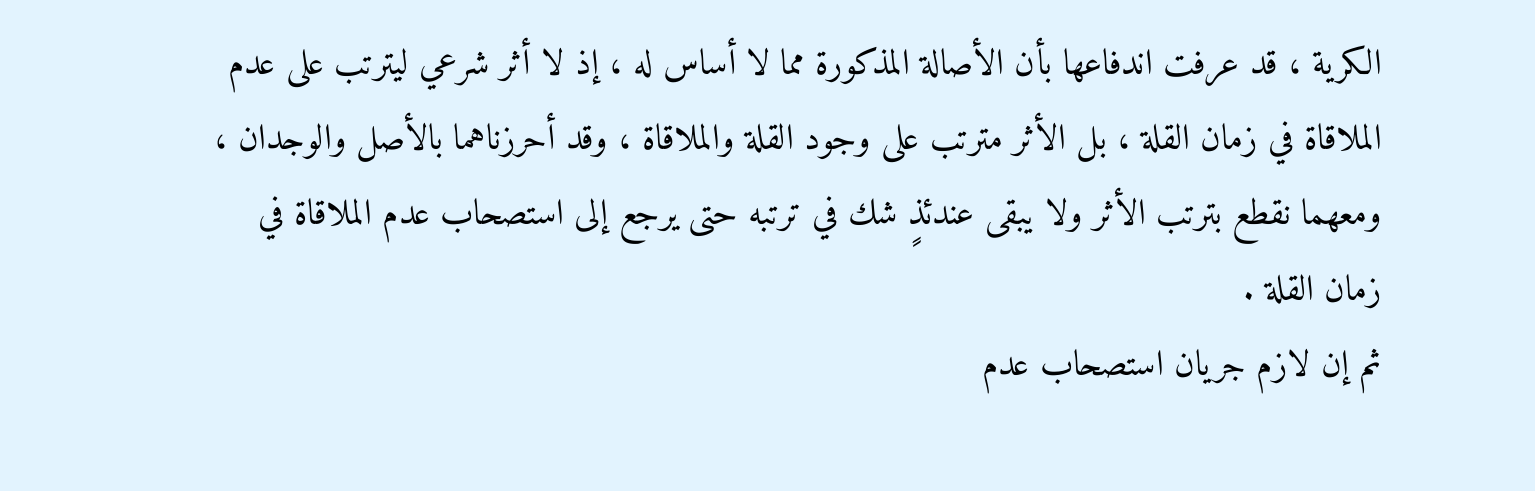الكرية ، قد عرفت اندفاعها بأن الأصالة المذكورة مما لا أساس له ، إذ لا أثر شرعي ليترتب على عدم الملاقاة في زمان القلة ، بل الأثر مترتب على وجود القلة والملاقاة ، وقد أحرزناهما بالأصل والوجدان ، ومعهما نقطع بترتب الأثر ولا يبقى عندئذٍ شك في ترتبه حتى يرجع إلى استصحاب عدم الملاقاة في زمان القلة .
ثم إن لازم جريان استصحاب عدم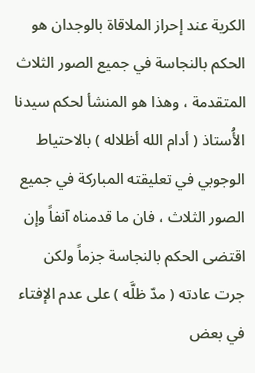الكرية عند إحراز الملاقاة بالوجدان هو الحكم بالنجاسة في جميع الصور الثلاث المتقدمة ، وهذا هو المنشأ لحكم سيدنا الأُستاذ ( أدام الله أظلاله ) بالاحتياط الوجوبي في تعليقته المباركة في جميع الصور الثلاث ، فان ما قدمناه آنفاً وإن اقتضى الحكم بالنجاسة جزماً ولكن جرت عادته ( مدّ ظلَّه ) على عدم الإفتاء في بعض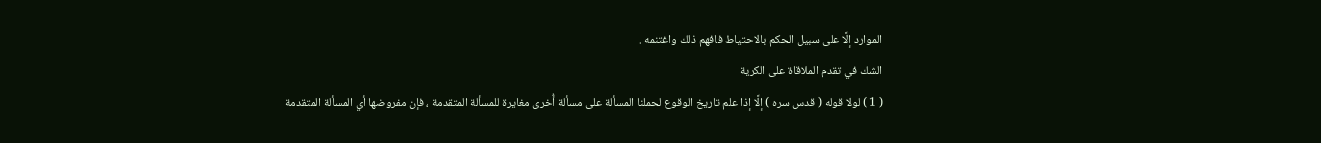الموارد إلَّا على سبيل الحكم بالاحتياط فافهم ذلك واغتنمه .
الشك في تقدم الملاقاة على الكرية
( 1 ) لولا قوله ( قدس سره ) إلَّا إذا علم تاريخ الوقوع لحملنا المسألة على مسألة أُخرى مغايرة للمسألة المتقدمة ، فإن مفروضها أي المسألة المتقدمة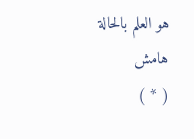هو العلم بالحالة
هامش
( * )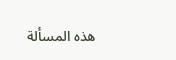هذه المسألة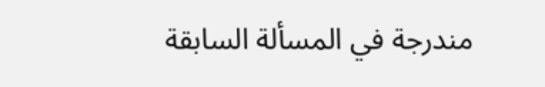مندرجة في المسألة السابقة